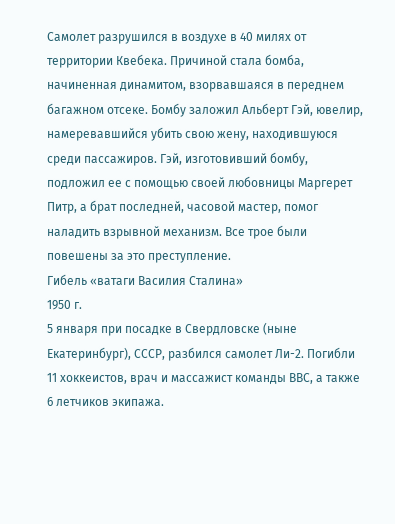Самолет разрушился в воздухе в 40 милях от территории Квебека. Причиной стала бомба, начиненная динамитом, взорвавшаяся в переднем багажном отсеке. Бомбу заложил Альберт Гэй, ювелир, намеревавшийся убить свою жену, находившуюся среди пассажиров. Гэй, изготовивший бомбу, подложил ее с помощью своей любовницы Маргерет Питр, а брат последней, часовой мастер, помог наладить взрывной механизм. Все трое были повешены за это преступление.
Гибель «ватаги Василия Сталина»
1950 г.
5 января при посадке в Свердловске (ныне Екатеринбург), СССР, разбился самолет Ли-2. Погибли 11 хоккеистов, врач и массажист команды ВВС, а также 6 летчиков экипажа.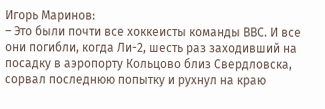Игорь Маринов:
– Это были почти все хоккеисты команды ВВС. И все они погибли, когда Ли-2, шесть раз заходивший на посадку в аэропорту Кольцово близ Свердловска, сорвал последнюю попытку и рухнул на краю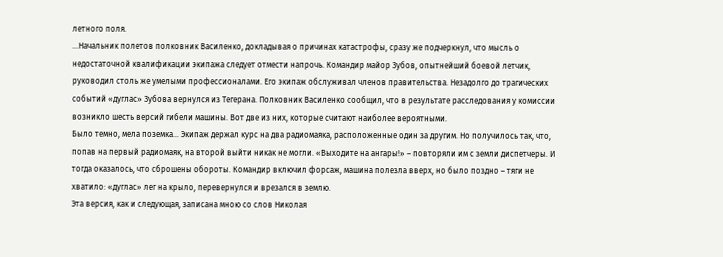летного поля.
…Начальник полетов полковник Василенко, докладывая о причинах катастрофы, сразу же подчеркнул, что мысль о недостаточной квалификации экипажа следует отмести напрочь. Командир майор Зубов, опытнейший боевой летчик, руководил столь же умелыми профессионалами. Его экипаж обслуживал членов правительства. Незадолго до трагических событий «дуглас» Зубова вернулся из Тегерана. Полковник Василенко сообщил, что в результате расследования у комиссии возникло шесть версий гибели машины. Вот две из них, которые считают наиболее вероятными.
Было темно, мела поземка… Экипаж держал курс на два радиомаяка, расположенные один за другим. Но получилось так, что, попав на первый радиомаяк, на второй выйти никак не могли. «Выходите на ангары!» – повторяли им с земли диспетчеры. И тогда оказалось, что сброшены обороты. Командир включил форсаж, машина полезла вверх, но было поздно – тяги не хватило: «дуглас» лег на крыло, перевернулся и врезался в землю.
Эта версия, как и следующая, записана мною со слов Николая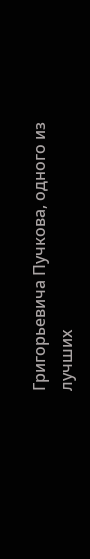Григорьевича Пучкова, одного из лучших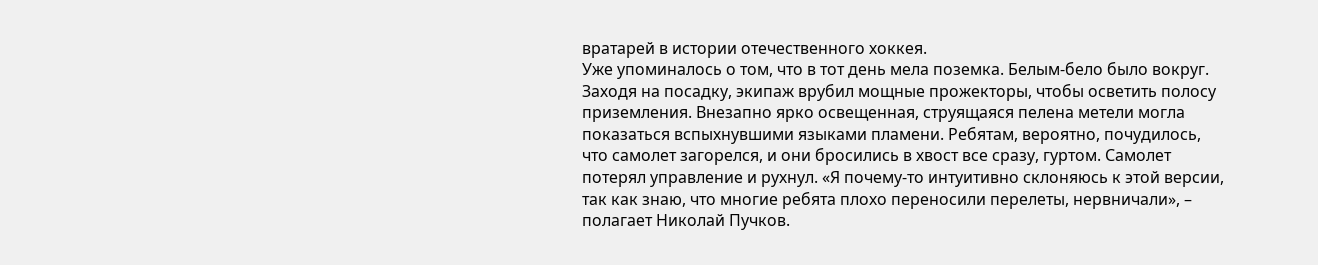вратарей в истории отечественного хоккея.
Уже упоминалось о том, что в тот день мела поземка. Белым-бело было вокруг. Заходя на посадку, экипаж врубил мощные прожекторы, чтобы осветить полосу приземления. Внезапно ярко освещенная, струящаяся пелена метели могла показаться вспыхнувшими языками пламени. Ребятам, вероятно, почудилось, что самолет загорелся, и они бросились в хвост все сразу, гуртом. Самолет потерял управление и рухнул. «Я почему-то интуитивно склоняюсь к этой версии, так как знаю, что многие ребята плохо переносили перелеты, нервничали», – полагает Николай Пучков.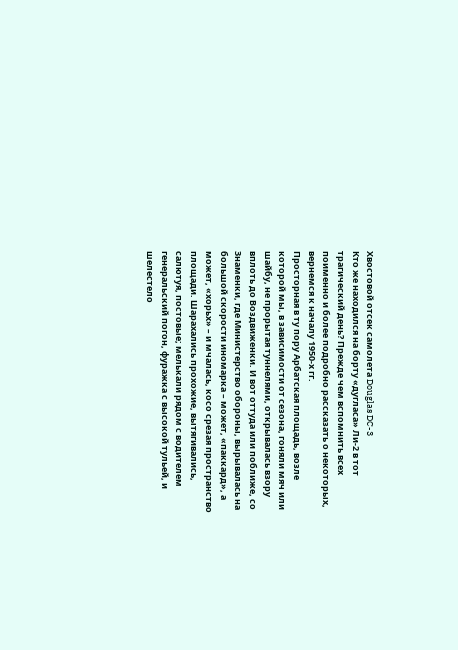Хвостовой отсек самолета Douglas DC-3
Кто же находился на борту «дугласа» Ли-2 в тот трагический день? Прежде чем вспомнить всех поименно и более подробно рассказать о некоторых, вернемся к началу 1950-х гг.
Просторная в ту пору Арбатская площадь, возле которой мы, в зависимости от сезона, гоняли мяч или шайбу, не прорытая туннелями, открывалась взору вплоть до Воздвиженки. И вот оттуда или поближе, со Знаменки, где Министерство обороны, вырывалась на большой скорости иномарка – может, «паккард», а может, «хорьх» – и мчалась, косо срезая пространство площади. Шарахались прохожие, вытягивались, салютуя, постовые; мелькали рядом с водителем генеральский погон, фуражка с высокой тульей, и шелестело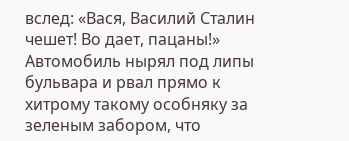вслед: «Вася, Василий Сталин чешет! Во дает, пацаны!» Автомобиль нырял под липы бульвара и рвал прямо к хитрому такому особняку за зеленым забором, что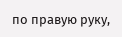по правую руку,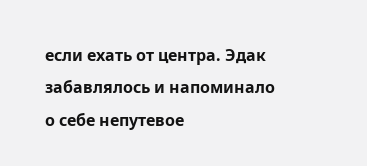если ехать от центра. Эдак забавлялось и напоминало о себе непутевое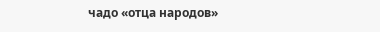чадо «отца народов»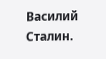Василий Сталин.